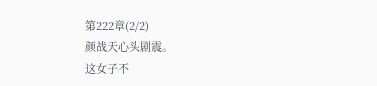第222章(2/2)
颜战天心头剧震。
这女子不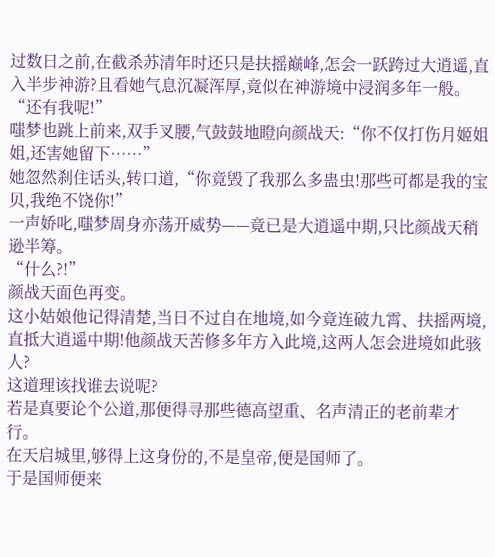过数日之前,在截杀苏清年时还只是扶摇巅峰,怎会一跃跨过大逍遥,直入半步神游?且看她气息沉凝浑厚,竟似在神游境中浸润多年一般。
“还有我呢!”
嗤梦也跳上前来,双手叉腰,气鼓鼓地瞪向颜战天:“你不仅打伤月姬姐姐,还害她留下……”
她忽然刹住话头,转口道,“你竟毁了我那么多蛊虫!那些可都是我的宝贝,我绝不饶你!”
一声娇叱,嗤梦周身亦荡开威势——竟已是大逍遥中期,只比颜战天稍逊半筹。
“什么?!”
颜战天面色再变。
这小姑娘他记得清楚,当日不过自在地境,如今竟连破九霄、扶摇两境,直抵大逍遥中期!他颜战天苦修多年方入此境,这两人怎会进境如此骇人?
这道理该找谁去说呢?
若是真要论个公道,那便得寻那些德高望重、名声清正的老前辈才行。
在天启城里,够得上这身份的,不是皇帝,便是国师了。
于是国师便来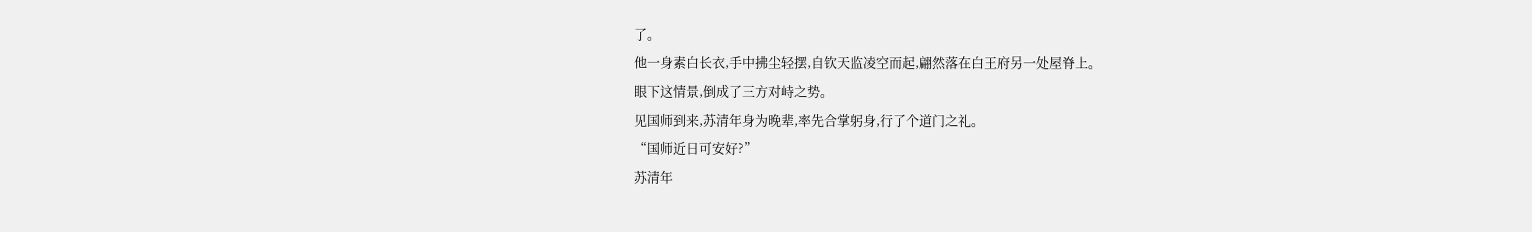了。
他一身素白长衣,手中拂尘轻摆,自钦天监凌空而起,翩然落在白王府另一处屋脊上。
眼下这情景,倒成了三方对峙之势。
见国师到来,苏清年身为晚辈,率先合掌躬身,行了个道门之礼。
“国师近日可安好?”
苏清年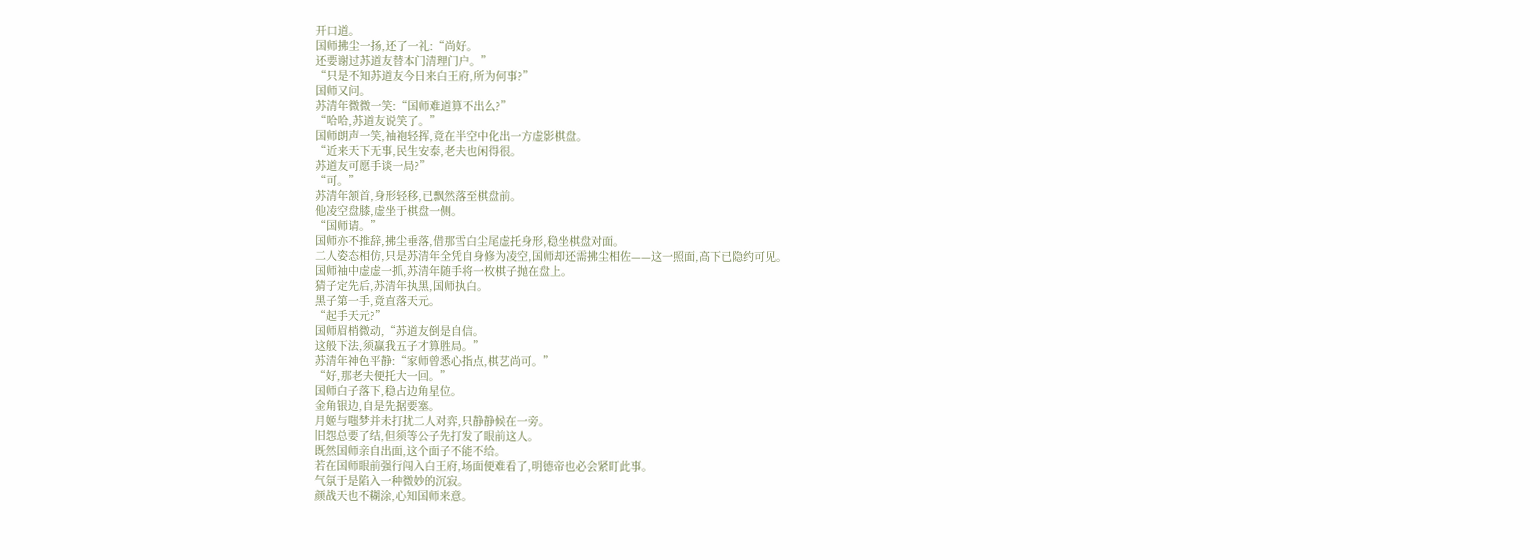开口道。
国师拂尘一扬,还了一礼:“尚好。
还要谢过苏道友替本门清理门户。”
“只是不知苏道友今日来白王府,所为何事?”
国师又问。
苏清年微微一笑:“国师难道算不出么?”
“哈哈,苏道友说笑了。”
国师朗声一笑,袖袍轻挥,竟在半空中化出一方虚影棋盘。
“近来天下无事,民生安泰,老夫也闲得很。
苏道友可愿手谈一局?”
“可。”
苏清年颔首,身形轻移,已飘然落至棋盘前。
他凌空盘膝,虚坐于棋盘一侧。
“国师请。”
国师亦不推辞,拂尘垂落,借那雪白尘尾虚托身形,稳坐棋盘对面。
二人姿态相仿,只是苏清年全凭自身修为凌空,国师却还需拂尘相佐——这一照面,高下已隐约可见。
国师袖中虚虚一抓,苏清年随手将一枚棋子抛在盘上。
猜子定先后,苏清年执黑,国师执白。
黑子第一手,竟直落天元。
“起手天元?”
国师眉梢微动,“苏道友倒是自信。
这般下法,须赢我五子才算胜局。”
苏清年神色平静:“家师曾悉心指点,棋艺尚可。”
“好,那老夫便托大一回。”
国师白子落下,稳占边角星位。
金角银边,自是先据要塞。
月姬与嗤梦并未打扰二人对弈,只静静候在一旁。
旧怨总要了结,但须等公子先打发了眼前这人。
既然国师亲自出面,这个面子不能不给。
若在国师眼前强行闯入白王府,场面便难看了,明德帝也必会紧盯此事。
气氛于是陷入一种微妙的沉寂。
颜战天也不糊涂,心知国师来意。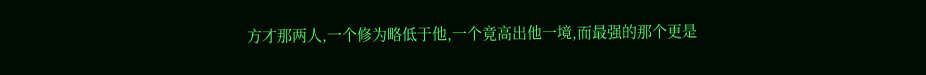方才那两人,一个修为略低于他,一个竟高出他一境,而最强的那个更是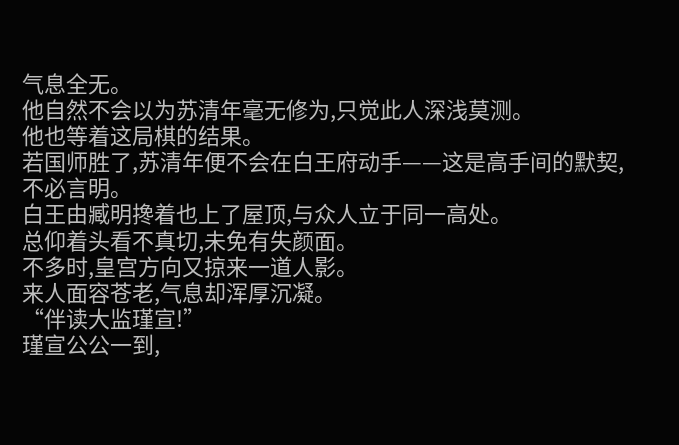气息全无。
他自然不会以为苏清年毫无修为,只觉此人深浅莫测。
他也等着这局棋的结果。
若国师胜了,苏清年便不会在白王府动手——这是高手间的默契,不必言明。
白王由臧明搀着也上了屋顶,与众人立于同一高处。
总仰着头看不真切,未免有失颜面。
不多时,皇宫方向又掠来一道人影。
来人面容苍老,气息却浑厚沉凝。
“伴读大监瑾宣!”
瑾宣公公一到,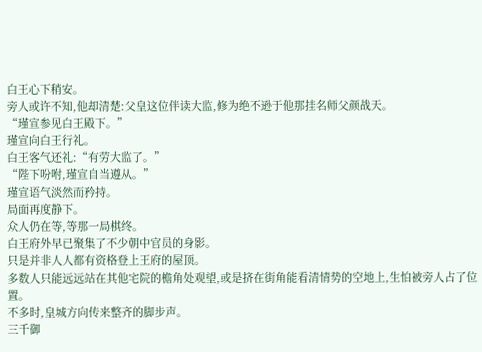白王心下稍安。
旁人或许不知,他却清楚:父皇这位伴读大监,修为绝不逊于他那挂名师父颜战天。
“瑾宣参见白王殿下。”
瑾宣向白王行礼。
白王客气还礼:“有劳大监了。”
“陛下吩咐,瑾宣自当遵从。”
瑾宣语气淡然而矜持。
局面再度静下。
众人仍在等,等那一局棋终。
白王府外早已聚集了不少朝中官员的身影。
只是并非人人都有资格登上王府的屋顶。
多数人只能远远站在其他宅院的檐角处观望,或是挤在街角能看清情势的空地上,生怕被旁人占了位置。
不多时,皇城方向传来整齐的脚步声。
三千御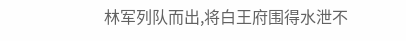林军列队而出,将白王府围得水泄不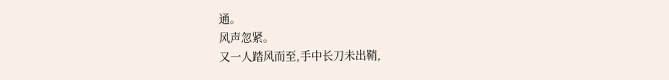通。
风声忽紧。
又一人踏风而至,手中长刀未出鞘,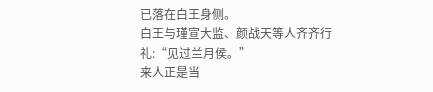已落在白王身侧。
白王与瑾宣大监、颜战天等人齐齐行礼:“见过兰月侯。”
来人正是当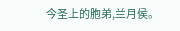今圣上的胞弟,兰月侯。